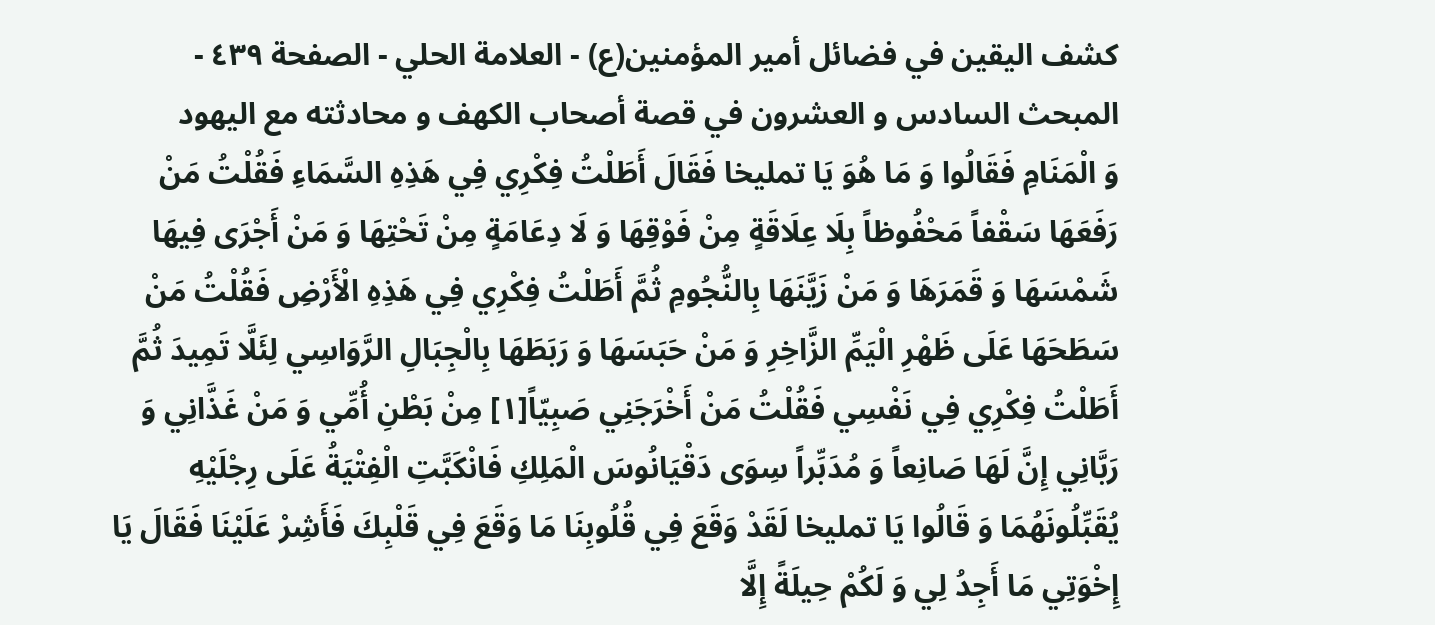كشف اليقين في فضائل أمير المؤمنين(ع) - العلامة الحلي - الصفحة ٤٣٩ - المبحث السادس و العشرون في قصة أصحاب الكهف و محادثته مع اليهود
وَ الْمَنَامِ فَقَالُوا وَ مَا هُوَ يَا تمليخا فَقَالَ أَطَلْتُ فِكْرِي فِي هَذِهِ السَّمَاءِ فَقُلْتُ مَنْ رَفَعَهَا سَقْفاً مَحْفُوظاً بِلَا عِلَاقَةٍ مِنْ فَوْقِهَا وَ لَا دِعَامَةٍ مِنْ تَحْتِهَا وَ مَنْ أَجْرَى فِيهَا شَمْسَهَا وَ قَمَرَهَا وَ مَنْ زَيَّنَهَا بِالنُّجُومِ ثُمَّ أَطَلْتُ فِكْرِي فِي هَذِهِ الْأَرْضِ فَقُلْتُ مَنْ سَطَحَهَا عَلَى ظَهْرِ الْيَمِّ الزَّاخِرِ وَ مَنْ حَبَسَهَا وَ رَبَطَهَا بِالْجِبَالِ الرَّوَاسِي لِئَلَّا تَمِيدَ ثُمَّ أَطَلْتُ فِكْرِي فِي نَفْسِي فَقُلْتُ مَنْ أَخْرَجَنِي صَبِيّاً[١] مِنْ بَطْنِ أُمِّي وَ مَنْ غَذَّانِي وَ رَبَّانِي إِنَّ لَهَا صَانِعاً وَ مُدَبِّراً سِوَى دَقْيَانُوسَ الْمَلِكِ فَانْكَبَّتِ الْفِتْيَةُ عَلَى رِجْلَيْهِ يُقَبِّلُونَهُمَا وَ قَالُوا يَا تمليخا لَقَدْ وَقَعَ فِي قُلُوبِنَا مَا وَقَعَ فِي قَلْبِكَ فَأَشِرْ عَلَيْنَا فَقَالَ يَا إِخْوَتِي مَا أَجِدُ لِي وَ لَكُمْ حِيلَةً إِلَّا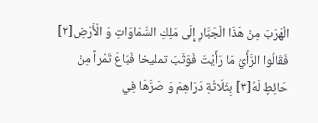الْهَرَبَ مِنْ هَذَا الْجَبَّارِ إِلَى مَلِكِ السَّمَاوَاتِ وَ الْأَرْضِ[٢] فَقَالُوا الرَّأْيُ مَا رَأَيْتَ فَوَثَبَ تمليخا فَبَاعَ تَمْراً مِنْ حَائِطٍ لَهُ[٣] بِثَلَاثَةِ دَرَاهِمَ وَ صَرَّهَا فِي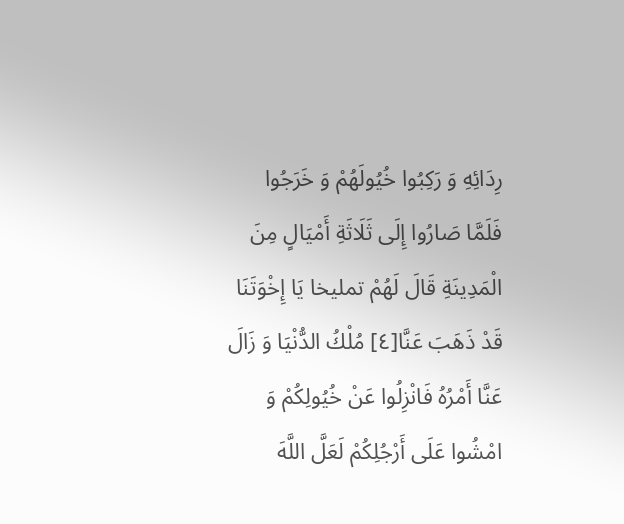رِدَائِهِ وَ رَكِبُوا خُيُولَهُمْ وَ خَرَجُوا فَلَمَّا صَارُوا إِلَى ثَلَاثَةِ أَمْيَالٍ مِنَ الْمَدِينَةِ قَالَ لَهُمْ تمليخا يَا إِخْوَتَنَا قَدْ ذَهَبَ عَنَّا[٤] مُلْكُ الدُّنْيَا وَ زَالَ عَنَّا أَمْرُهُ فَانْزِلُوا عَنْ خُيُولِكُمْ وَ امْشُوا عَلَى أَرْجُلِكُمْ لَعَلَّ اللَّهَ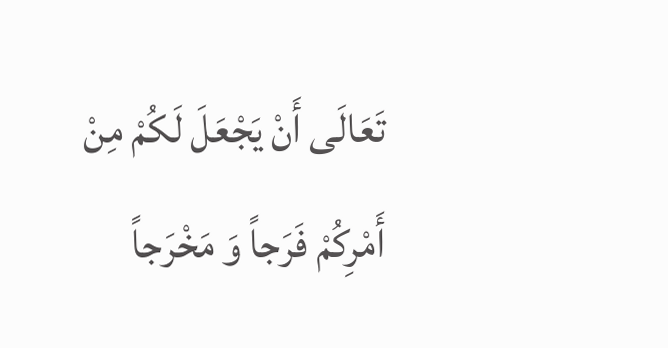تَعَالَى أَنْ يَجْعَلَ لَكُمْ مِنْ أَمْرِكُمْ فَرَجاً وَ مَخْرَجاً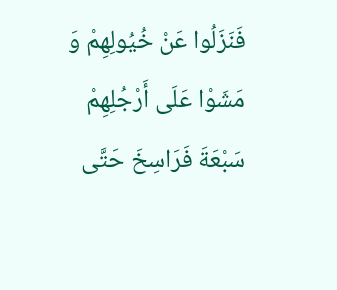فَنَزَلُوا عَنْ خُيُولِهِمْ وَ مَشَوْا عَلَى أَرْجُلِهِمْ سَبْعَةَ فَرَاسِخَ حَتَّى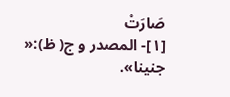صَارَتْ
[١]- المصدر و ج( ظ):« جنينا».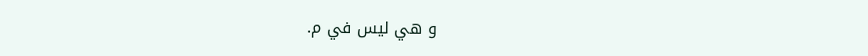و هي ليس في م.